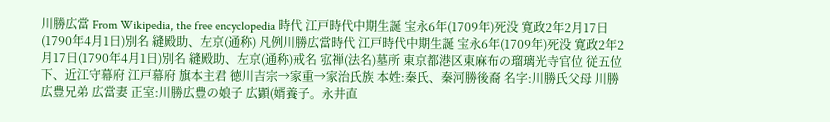川勝広當 From Wikipedia, the free encyclopedia 時代 江戸時代中期生誕 宝永6年(1709年)死没 寛政2年2月17日(1790年4月1日)別名 縫殿助、左京(通称) 凡例川勝広當時代 江戸時代中期生誕 宝永6年(1709年)死没 寛政2年2月17日(1790年4月1日)別名 縫殿助、左京(通称)戒名 宖禅(法名)墓所 東京都港区東麻布の瑠璃光寺官位 従五位下、近江守幕府 江戸幕府 旗本主君 徳川吉宗→家重→家治氏族 本姓:秦氏、秦河勝後裔 名字:川勝氏父母 川勝広豊兄弟 広當妻 正室:川勝広豊の娘子 広顕(婿養子。永井直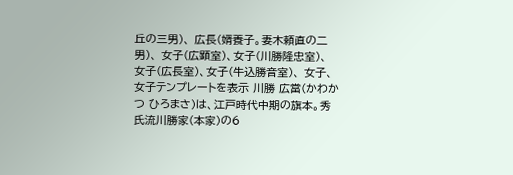丘の三男)、 広長(婿養子。妻木頼直の二男)、 女子(広顕室)、女子(川勝隆忠室)、 女子(広長室)、女子(牛込勝音室)、 女子、女子テンプレートを表示 川勝 広當(かわかつ ひろまさ)は、江戸時代中期の旗本。秀氏流川勝家(本家)の6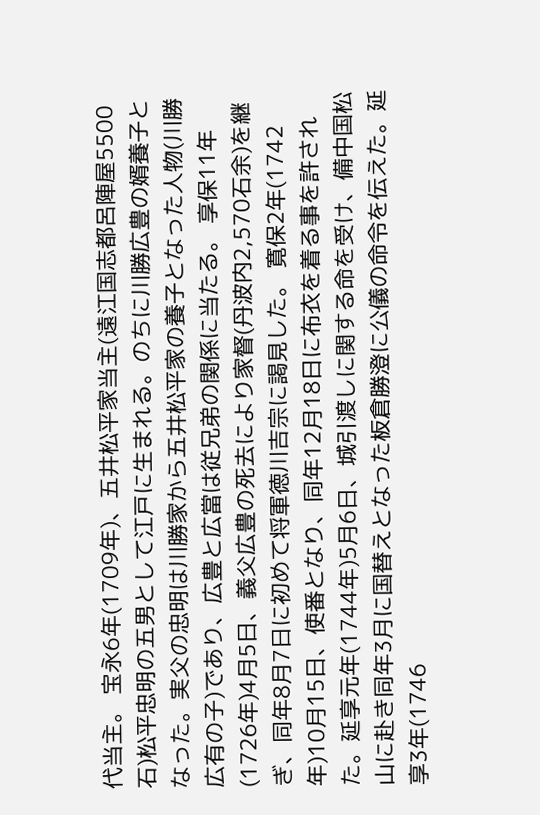代当主。 宝永6年(1709年)、五井松平家当主(遠江国志都呂陣屋5500石)松平忠明の五男として江戸に生まれる。のちに川勝広豊の婿養子となった。実父の忠明は川勝家から五井松平家の養子となった人物(川勝広有の子)であり、広豊と広當は従兄弟の関係に当たる。 享保11年(1726年)4月5日、義父広豊の死去により家督(丹波内2,570石余)を継ぎ、同年8月7日に初めて将軍徳川吉宗に謁見した。 寛保2年(1742年)10月15日、使番となり、同年12月18日に布衣を着る事を許された。延享元年(1744年)5月6日、城引渡しに関する命を受け、備中国松山に赴き同年3月に国替えとなった板倉勝澄に公儀の命令を伝えた。延享3年(1746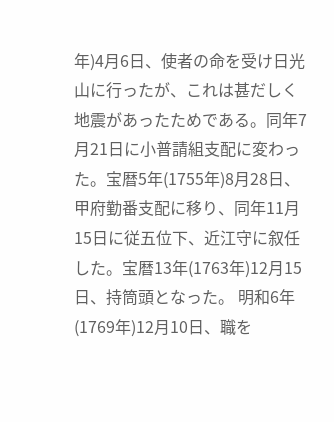年)4月6日、使者の命を受け日光山に行ったが、これは甚だしく地震があったためである。同年7月21日に小普請組支配に変わった。宝暦5年(1755年)8月28日、甲府勤番支配に移り、同年11月15日に従五位下、近江守に叙任した。宝暦13年(1763年)12月15日、持筒頭となった。 明和6年(1769年)12月10日、職を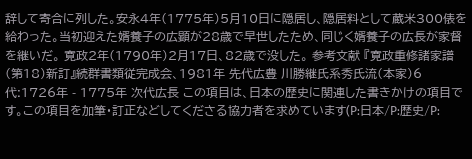辞して寄合に列した。安永4年(1775年)5月10日に隠居し、隠居料として蔵米300俵を給わった。当初迎えた婿養子の広顕が28歳で早世したため、同じく婿養子の広長が家督を継いだ。 寛政2年(1790年)2月17日、82歳で没した。 参考文献 『寛政重修諸家譜(第18)新訂』続群書類従完成会、1981年 先代広豊 川勝継氏系秀氏流(本家)6代:1726年 - 1775年 次代広長 この項目は、日本の歴史に関連した書きかけの項目です。この項目を加筆・訂正などしてくださる協力者を求めています(P:日本/P:歴史/P: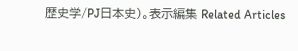歴史学/PJ日本史)。表示編集 Related Articles